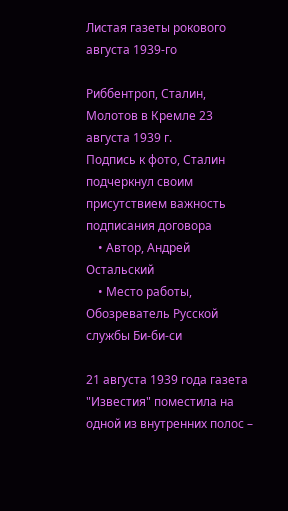Листая газеты рокового августа 1939-го

Риббентроп, Сталин, Молотов в Кремле 23 августа 1939 г.
Подпись к фото, Сталин подчеркнул своим присутствием важность подписания договора
    • Автор, Андрей Оcтальский
    • Место работы, Обозреватель Русской службы Би-би-си

21 августа 1939 года газета "Известия" поместила на одной из внутренних полос –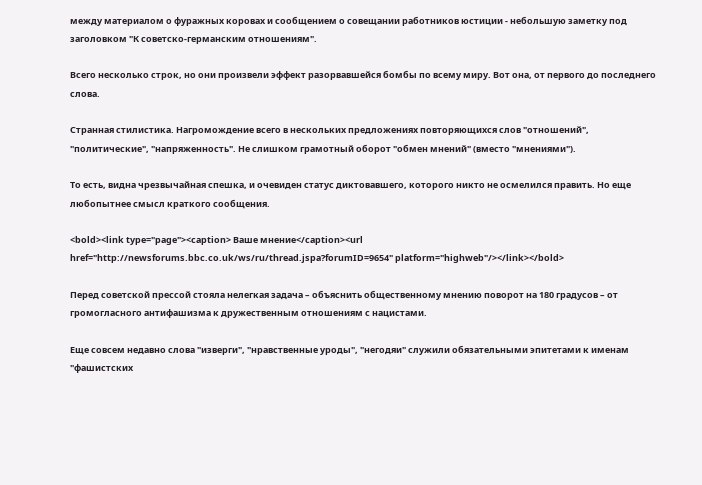между материалом о фуражных коровах и сообщением о совещании работников юстиции - небольшую заметку под заголовком "К советско-германским отношениям".

Всего несколько строк, но они произвели эффект разорвавшейся бомбы по всему миру. Вот она, от первого до последнего слова.

Странная стилистика. Нагромождение всего в нескольких предложениях повторяющихся слов "отношений", "политические", "напряженность". Не слишком грамотный оборот "обмен мнений" (вместо "мнениями").

То есть, видна чрезвычайная спешка, и очевиден статус диктовавшего, которого никто не осмелился править. Но еще любопытнее смысл краткого сообщения.

<bold><link type="page"><caption> Ваше мнение</caption><url href="http://newsforums.bbc.co.uk/ws/ru/thread.jspa?forumID=9654" platform="highweb"/></link></bold>

Перед советской прессой стояла нелегкая задача – объяснить общественному мнению поворот на 180 градусов – от громогласного антифашизма к дружественным отношениям с нацистами.

Еще совсем недавно слова "изверги", "нравственные уроды", "негодяи" служили обязательными эпитетами к именам "фашистских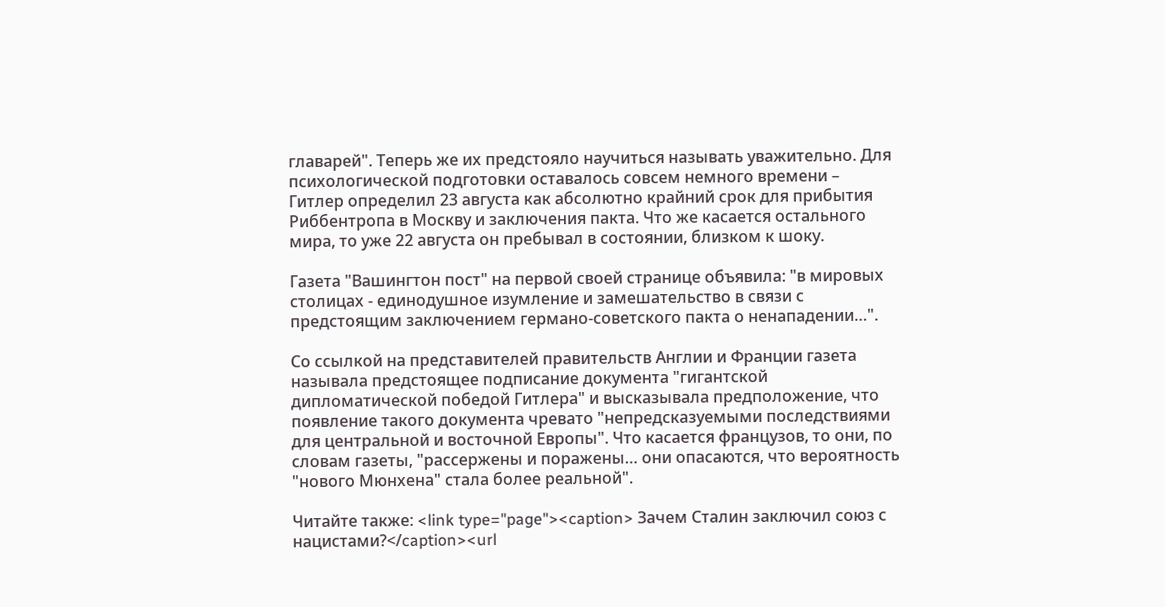главарей". Теперь же их предстояло научиться называть уважительно. Для психологической подготовки оставалось совсем немного времени – Гитлер определил 23 августа как абсолютно крайний срок для прибытия Риббентропа в Москву и заключения пакта. Что же касается остального мира, то уже 22 августа он пребывал в состоянии, близком к шоку.

Газета "Вашингтон пост" на первой своей странице объявила: "в мировых столицах - единодушное изумление и замешательство в связи с предстоящим заключением германо-советского пакта о ненападении…".

Со ссылкой на представителей правительств Англии и Франции газета называла предстоящее подписание документа "гигантской дипломатической победой Гитлера" и высказывала предположение, что появление такого документа чревато "непредсказуемыми последствиями для центральной и восточной Европы". Что касается французов, то они, по словам газеты, "рассержены и поражены… они опасаются, что вероятность "нового Мюнхена" стала более реальной".

Читайте также: <link type="page"><caption> Зачем Сталин заключил союз с нацистами?</caption><url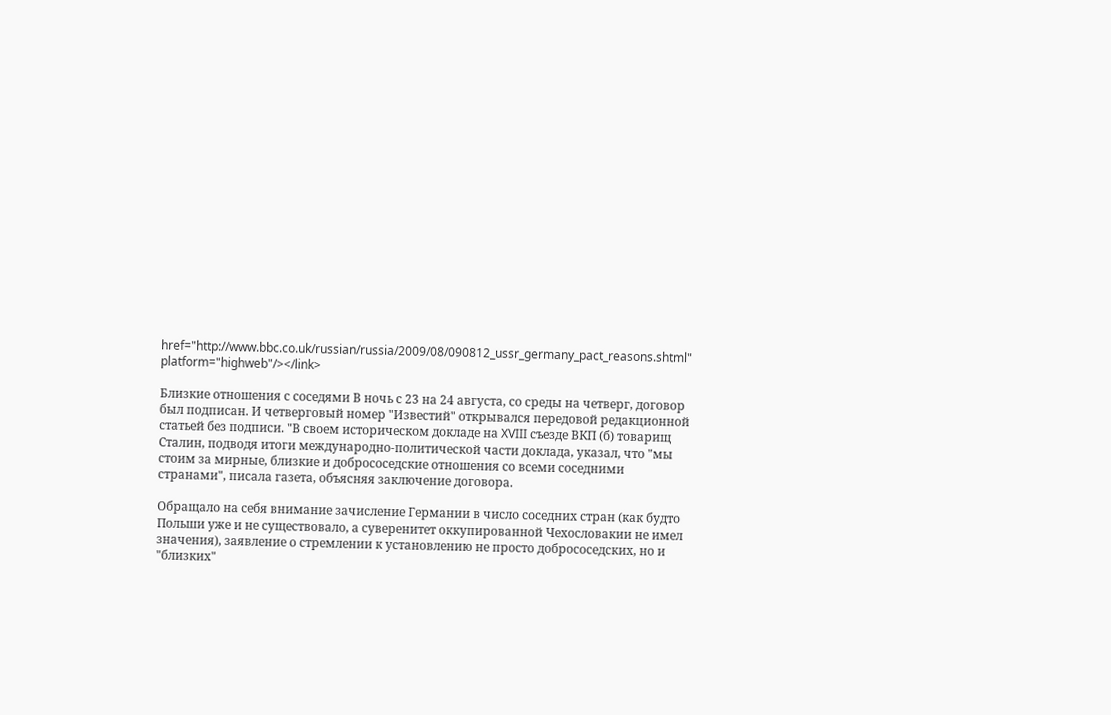href="http://www.bbc.co.uk/russian/russia/2009/08/090812_ussr_germany_pact_reasons.shtml" platform="highweb"/></link>

Близкие отношения с соседями В ночь с 23 на 24 августа, со среды на четверг, договор был подписан. И четверговый номер "Известий" открывался передовой редакционной статьей без подписи. "В своем историческом докладе на XVIII съезде ВКП (б) товарищ Сталин, подводя итоги международно-политической части доклада, указал, что "мы стоим за мирные, близкие и добрососедские отношения со всеми соседними странами", писала газета, объясняя заключение договора.

Обращало на себя внимание зачисление Германии в число соседних стран (как будто Польши уже и не существовало, а суверенитет оккупированной Чехословакии не имел значения), заявление о стремлении к установлению не просто добрососедских, но и "близких"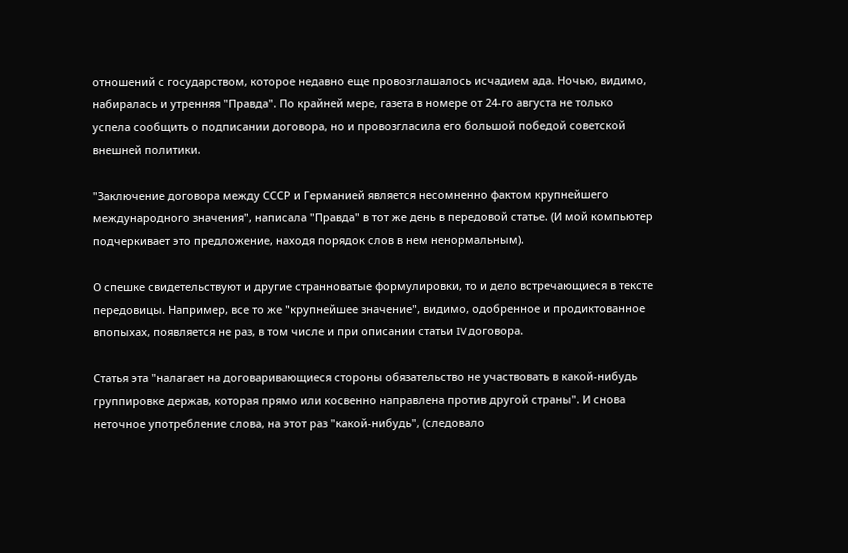отношений с государством, которое недавно еще провозглашалось исчадием ада. Ночью, видимо, набиралась и утренняя "Правда". По крайней мере, газета в номере от 24-го августа не только успела сообщить о подписании договора, но и провозгласила его большой победой советской внешней политики.

"Заключение договора между СССР и Германией является несомненно фактом крупнейшего международного значения", написала "Правда" в тот же день в передовой статье. (И мой компьютер подчеркивает это предложение, находя порядок слов в нем ненормальным).

О спешке свидетельствуют и другие странноватые формулировки, то и дело встречающиеся в тексте передовицы. Например, все то же "крупнейшее значение", видимо, одобренное и продиктованное впопыхах, появляется не раз, в том числе и при описании статьи IV договора.

Статья эта "налагает на договаривающиеся стороны обязательство не участвовать в какой-нибудь группировке держав, которая прямо или косвенно направлена против другой страны". И снова неточное употребление слова, на этот раз "какой-нибудь", (следовало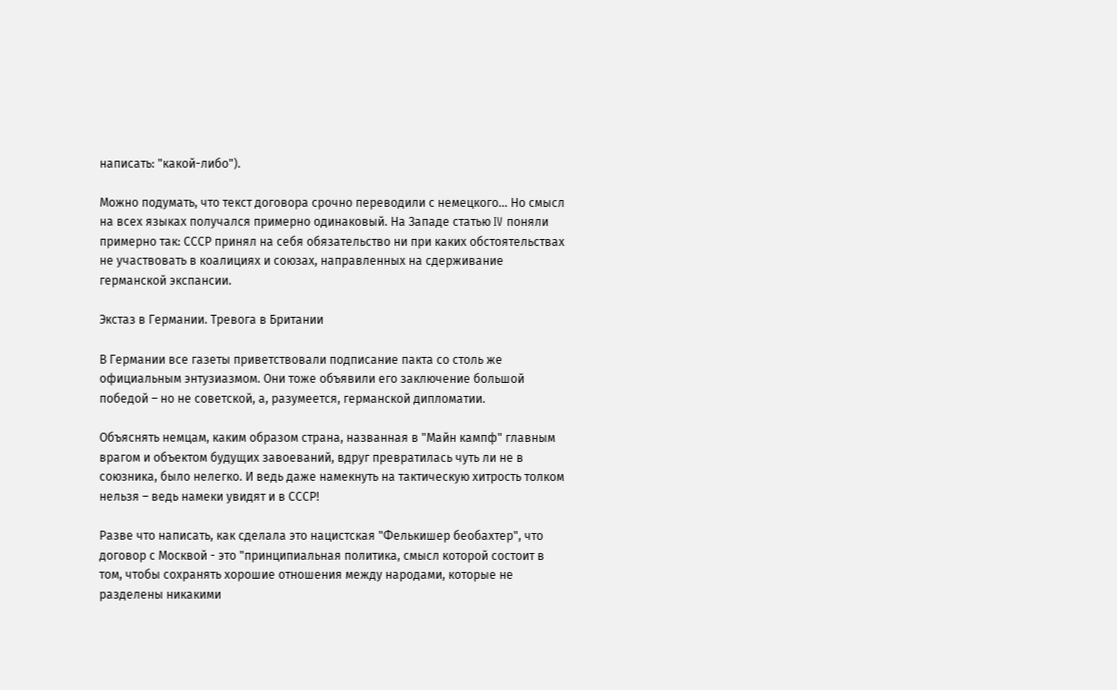написать: "какой-либо").

Можно подумать, что текст договора срочно переводили с немецкого... Но смысл на всех языках получался примерно одинаковый. На Западе статью IV поняли примерно так: СССР принял на себя обязательство ни при каких обстоятельствах не участвовать в коалициях и союзах, направленных на сдерживание германской экспансии.

Экстаз в Германии. Тревога в Британии

В Германии все газеты приветствовали подписание пакта со столь же официальным энтузиазмом. Они тоже объявили его заключение большой победой – но не советской, а, разумеется, германской дипломатии.

Объяснять немцам, каким образом страна, названная в "Майн кампф" главным врагом и объектом будущих завоеваний, вдруг превратилась чуть ли не в союзника, было нелегко. И ведь даже намекнуть на тактическую хитрость толком нельзя – ведь намеки увидят и в СССР!

Разве что написать, как сделала это нацистская "Фелькишер беобахтер", что договор с Москвой - это "принципиальная политика, смысл которой состоит в том, чтобы сохранять хорошие отношения между народами, которые не разделены никакими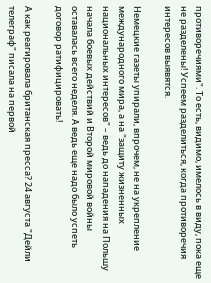противоречиями". То есть, видимо, имелось в виду, пока еще не разделены! Успеем разделиться, когда противоречия интересов выявятся.

Немецкие газеты упирали, впрочем, не на укрепление международного мира, а на "защиту жизненных национальных интересов" – ведь до нападения на Польшу начала боевых действий и Второй мировой войны оставалась всего неделя. А ведь еще надо было успеть договор ратифицировать!

А как реагировала британская пресса? 24 августа "Дейли телеграф" писала на первой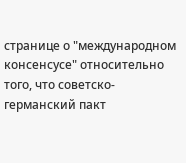странице о "международном консенсусе" относительно того, что советско-германский пакт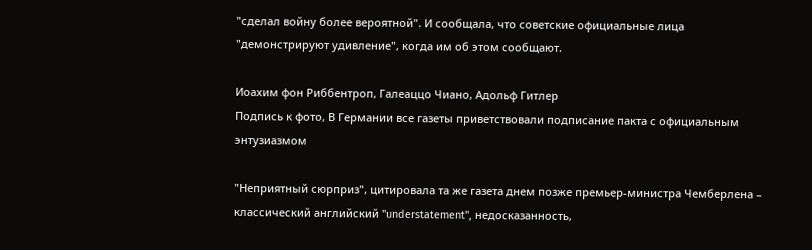"сделал войну более вероятной". И сообщала, что советские официальные лица "демонстрируют удивление", когда им об этом сообщают.

Иоахим фон Риббентроп, Галеаццо Чиано, Адольф Гитлер
Подпись к фото, В Германии все газеты приветствовали подписание пакта с официальным энтузиазмом

"Неприятный сюрприз", цитировала та же газета днем позже премьер-министра Чемберлена – классический английский "understatement", недосказанность,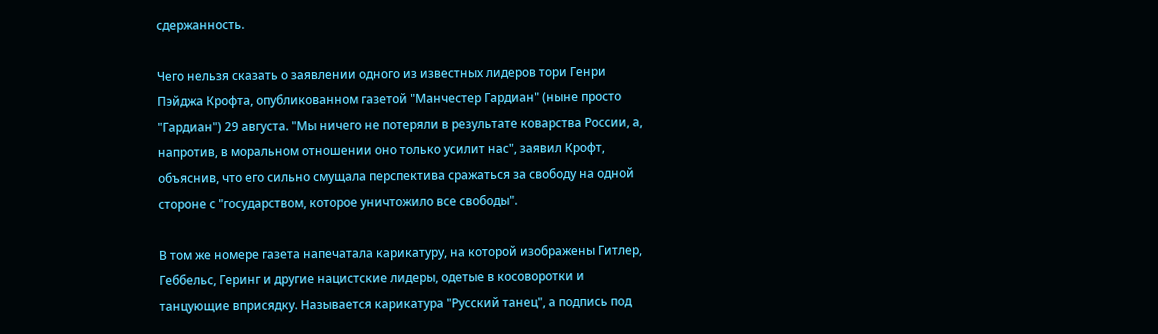сдержанность.

Чего нельзя сказать о заявлении одного из известных лидеров тори Генри Пэйджа Крофта, опубликованном газетой "Манчестер Гардиан" (ныне просто "Гардиан") 29 августа. "Мы ничего не потеряли в результате коварства России, а, напротив, в моральном отношении оно только усилит нас", заявил Крофт, объяснив, что его сильно смущала перспектива сражаться за свободу на одной стороне с "государством, которое уничтожило все свободы".

В том же номере газета напечатала карикатуру, на которой изображены Гитлер, Геббельс, Геринг и другие нацистские лидеры, одетые в косоворотки и танцующие вприсядку. Называется карикатура "Русский танец", а подпись под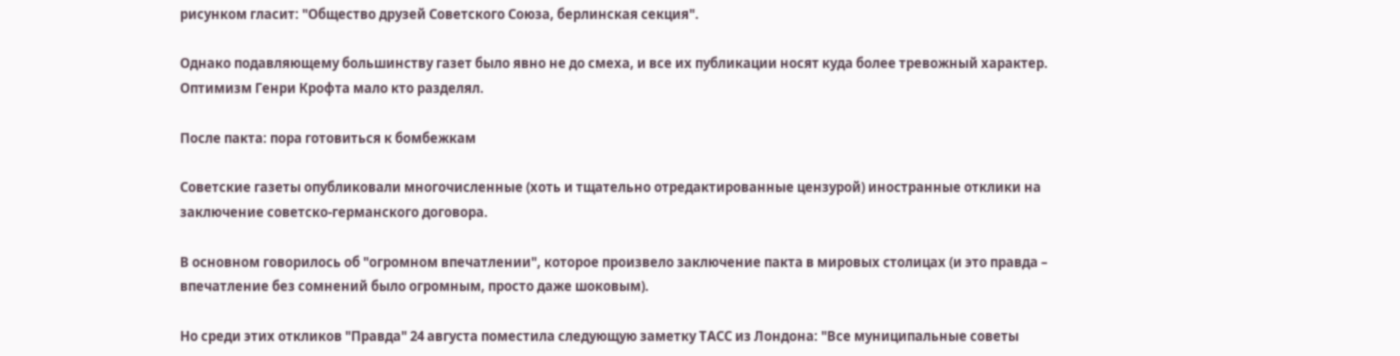рисунком гласит: "Общество друзей Советского Союза, берлинская секция".

Однако подавляющему большинству газет было явно не до смеха, и все их публикации носят куда более тревожный характер. Оптимизм Генри Крофта мало кто разделял.

После пакта: пора готовиться к бомбежкам

Советские газеты опубликовали многочисленные (хоть и тщательно отредактированные цензурой) иностранные отклики на заключение советско-германского договора.

В основном говорилось об "огромном впечатлении", которое произвело заключение пакта в мировых столицах (и это правда – впечатление без сомнений было огромным, просто даже шоковым).

Но среди этих откликов "Правда" 24 августа поместила следующую заметку ТАСС из Лондона: "Все муниципальные советы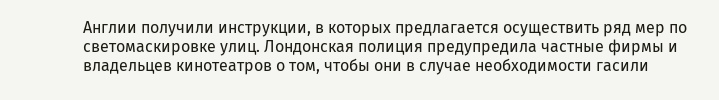Англии получили инструкции, в которых предлагается осуществить ряд мер по светомаскировке улиц. Лондонская полиция предупредила частные фирмы и владельцев кинотеатров о том, чтобы они в случае необходимости гасили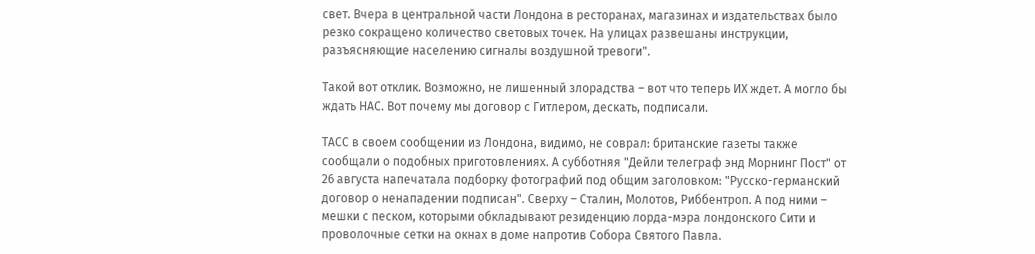свет. Вчера в центральной части Лондона в ресторанах, магазинах и издательствах было резко сокращено количество световых точек. На улицах развешаны инструкции, разъясняющие населению сигналы воздушной тревоги".

Такой вот отклик. Возможно, не лишенный злорадства – вот что теперь ИХ ждет. А могло бы ждать НАС. Вот почему мы договор с Гитлером, дескать, подписали.

ТАСС в своем сообщении из Лондона, видимо, не соврал: британские газеты также сообщали о подобных приготовлениях. А субботняя "Дейли телеграф энд Морнинг Пост" от 26 августа напечатала подборку фотографий под общим заголовком: "Русско-германский договор о ненападении подписан". Сверху – Сталин, Молотов, Риббентроп. А под ними – мешки с песком, которыми обкладывают резиденцию лорда-мэра лондонского Сити и проволочные сетки на окнах в доме напротив Собора Святого Павла.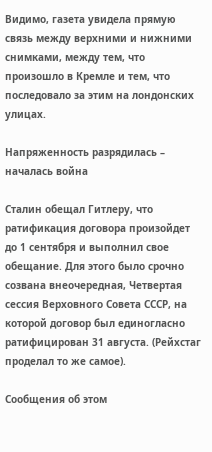Видимо, газета увидела прямую связь между верхними и нижними снимками, между тем, что произошло в Кремле и тем, что последовало за этим на лондонских улицах.

Напряженность разрядилась – началась война

Сталин обещал Гитлеру, что ратификация договора произойдет до 1 сентября и выполнил свое обещание. Для этого было срочно созвана внеочередная, Четвертая сессия Верховного Совета СССР, на которой договор был единогласно ратифицирован 31 августа. (Рейхстаг проделал то же самое).

Сообщения об этом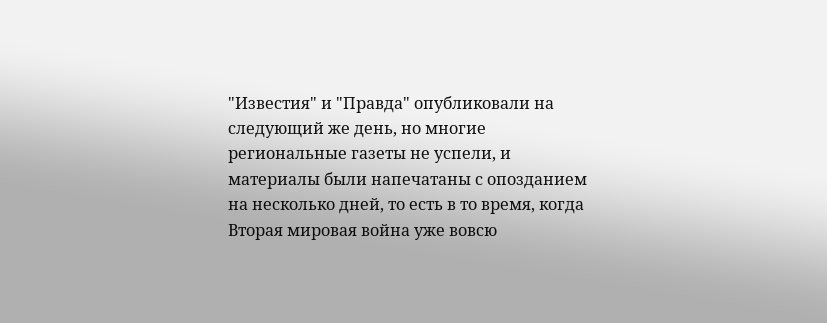"Известия" и "Правда" опубликовали на следующий же день, но многие региональные газеты не успели, и материалы были напечатаны с опозданием на несколько дней, то есть в то время, когда Вторая мировая война уже вовсю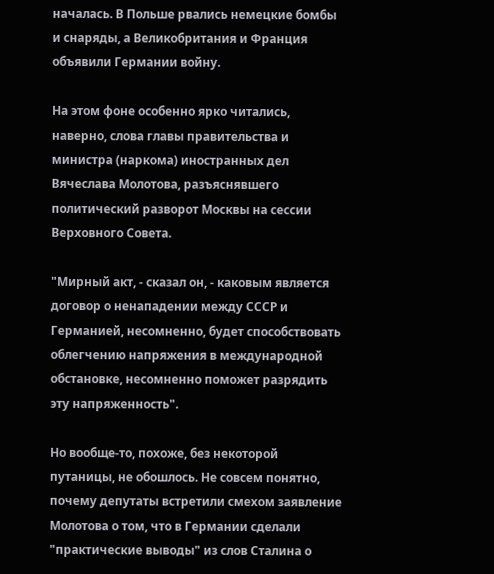началась. В Польше рвались немецкие бомбы и снаряды, а Великобритания и Франция объявили Германии войну.

На этом фоне особенно ярко читались, наверно, слова главы правительства и министра (наркома) иностранных дел Вячеслава Молотова, разъяснявшего политический разворот Москвы на сессии Верховного Совета.

"Мирный акт, - сказал он, - каковым является договор о ненападении между СССР и Германией, несомненно, будет способствовать облегчению напряжения в международной обстановке, несомненно поможет разрядить эту напряженность".

Но вообще-то, похоже, без некоторой путаницы, не обошлось. Не совсем понятно, почему депутаты встретили смехом заявление Молотова о том, что в Германии сделали "практические выводы" из слов Сталина о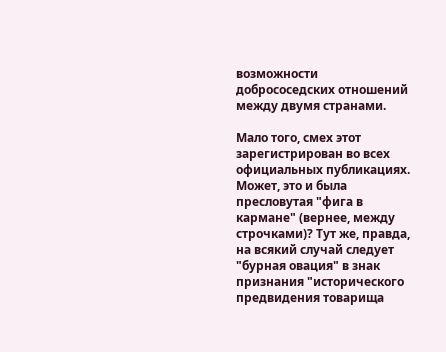возможности добрососедских отношений между двумя странами.

Мало того, смех этот зарегистрирован во всех официальных публикациях. Может, это и была пресловутая "фига в кармане" (вернее, между строчками)? Тут же, правда, на всякий случай следует "бурная овация" в знак признания "исторического предвидения товарища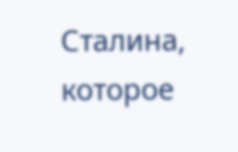Сталина, которое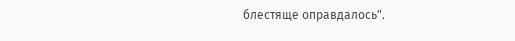блестяще оправдалось".